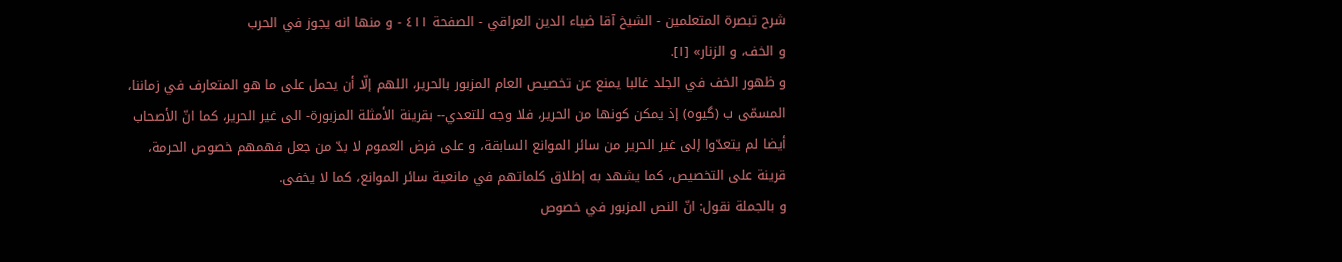شرح تبصرة المتعلمين - الشيخ آقا ضياء الدين العراقي - الصفحة ٤١١ - و منها انه يجوز في الحرب
و الخف، و الزنار» [١].
و ظهور الخف في الجلد غالبا يمنع عن تخصيص العام المزبور بالحرير، اللهم إلّا أن يحمل على ما هو المتعارف في زماننا، المسمّى ب (گيوه) إذ يمكن كونها من الحرير، فلا وجه للتعدي-- بقرينة الأمثلة المزبورة- الى غير الحرير، كما انّ الأصحاب أيضا لم يتعدّوا إلى غير الحرير من سائر الموانع السابقة، و على فرض العموم لا بدّ من جعل فهمهم خصوص الحرمة، قرينة على التخصيص، كما يشهد به إطلاق كلماتهم في مانعية سائر الموانع، كما لا يخفى.
و بالجملة نقول: انّ النص المزبور في خصوص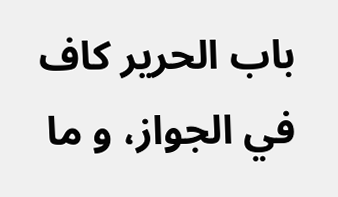باب الحرير كاف في الجواز، و ما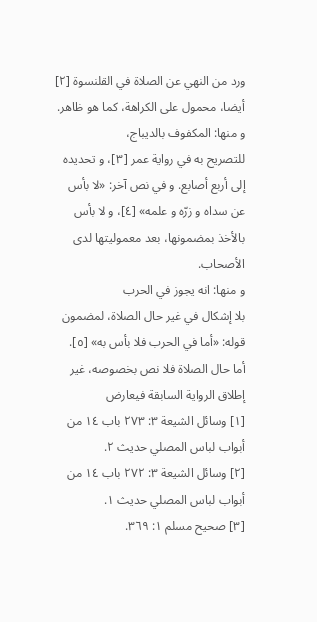ورد من النهي عن الصلاة في القلنسوة [٢] أيضا، محمول على الكراهة، كما هو ظاهر.
و منها: المكفوف بالديباج،
للتصريح به في رواية عمر [٣]، و تحديده إلى أربع أصابع. و في نص آخر: «لا بأس عن سداه و زرّه و علمه» [٤]، و لا بأس بالأخذ بمضمونها، بعد معموليتها لدى الأصحاب.
و منها: انه يجوز في الحرب
بلا إشكال في غير حال الصلاة، لمضمون قوله: «أما في الحرب فلا بأس به» [٥].
أما حال الصلاة فلا نص بخصوصه، غير إطلاق الرواية السابقة فيعارض
[١] وسائل الشيعة ٣: ٢٧٣ باب ١٤ من أبواب لباس المصلي حديث ٢.
[٢] وسائل الشيعة ٣: ٢٧٢ باب ١٤ من أبواب لباس المصلي حديث ١.
[٣] صحيح مسلم ١: ٣٦٩.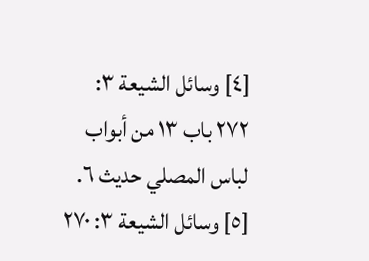[٤] وسائل الشيعة ٣: ٢٧٢ باب ١٣ من أبواب لباس المصلي حديث ٦.
[٥] وسائل الشيعة ٣: ٢٧٠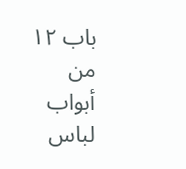باب ١٢ من أبواب لباس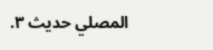المصلي حديث ٣.